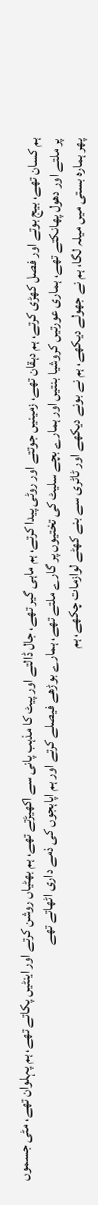ہم کسان تھے، بیج بوتے اور فصل کھڑی کرتے، ہم دہقان تھے، زمینیں جوتتے اور روٹی پیدا کرتے، ہم ماہی گیر تھے، جال ڈالتے اور پیٹ کا مذہب پانی سے اکھیڑتے تھے، ہم بھٹیاں روشن کرتے اور اینٹیں پکاتے تھے، ہم پہلوان تھے، مٹی جسموں پر ملتے اور دھول پھانکتے تھے، ہماری عورتیں کروشیا بنتیں اور ہمارے بچے سلیٹ کی تختیوں پر گارے ملتے تھے، ہمارے بوڑھے فیصلے کرتے اور ہم اپاہجوں کی ذمے داری اٹھاتے تھے
پھر ہمارہ بستی میں میلہ لگا، ہم نے جھولے دیکھے، ہم نے بونے دیکھے اور ٹاٹری سے بنے کھٹے لوازمات چکھے، ہم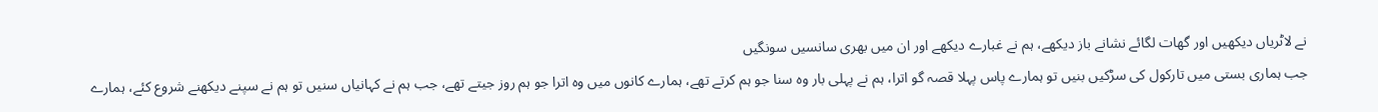نے لاٹریاں دیکھیں اور گھات لگائے نشانے باز دیکھے، ہم نے غبارے دیکھے اور ان میں بھری سانسیں سونگیں
جب ہماری بستی میں تارکول کی سڑکیں بنیں تو ہمارے پاس پہلا قصہ گو اترا، ہم نے پہلی بار وہ سنا جو ہم کرتے تھے، ہمارے کانوں میں وہ اترا جو ہم روز جیتے تھے، جب ہم نے کہانیاں سنیں تو ہم نے سپنے دیکھنے شروع کئے، ہمارے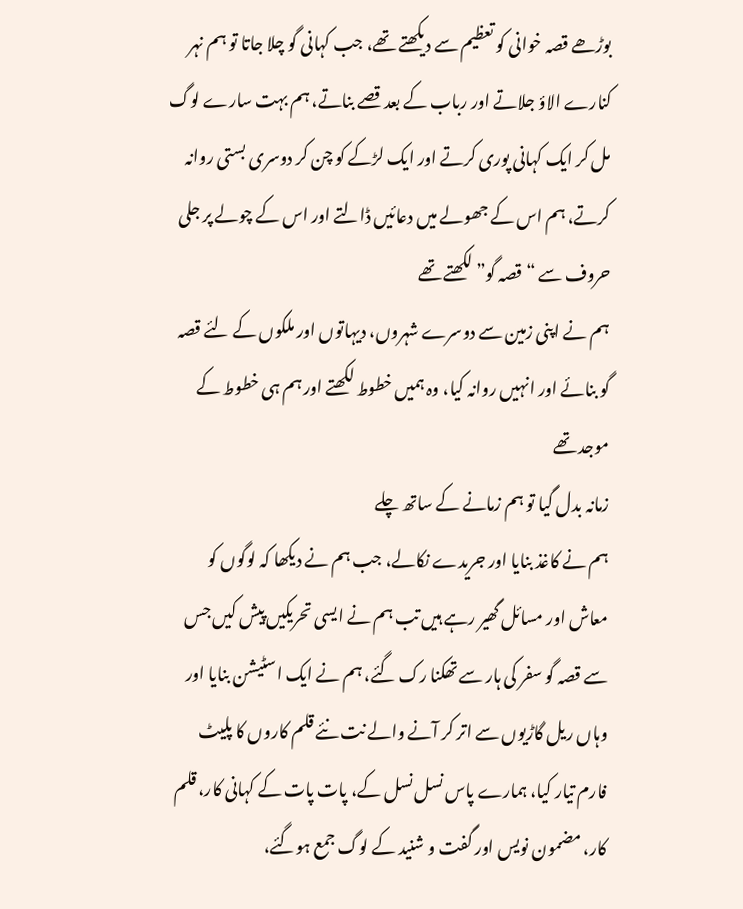بوڑھے قصہ خوانی کو تعظیم سے دیکھتے تھے، جب کہانی گو چلا جاتا تو ہم نہر کنارے الاؤ جلاتے اور رباب کے بعد قصے بناتے، ہم بہت سارے لوگ مل کر ایک کہانی پوری کرتے اور ایک لڑکے کو چن کر دوسری بستی روانہ کرتے، ہم اس کے جھولے میں دعائیں ڈالتے اور اس کے چولے پر جلی حروف سے “قصہ گو” لکھتے تھے
ہم نے اپنی زمین سے دوسرے شہروں، دیہاتوں اور ملکوں کے لئے قصہ گو بنائے اور انہیں روانہ کیا، وہ ہمیں خطوط لکھتے اور ہم ہی خطوط کے موجد تھے
زمانہ بدل گیا تو ہم زمانے کے ساتھ چلے
ہم نے کاغذ بنایا اور جریدے نکالے، جب ہم نے دیکھا کہ لوگوں کو معاش اور مسائل گھیر رہے ہیں تب ہم نے ایسی تحریکیں پیش کیں جس سے قصہ گو سفر کی ہار سے تھکنا رک گئے، ہم نے ایک اسٹیشن بنایا اور وہاں ریل گاڑیوں سے اتر کر آنے والے نت نئے قلم کاروں کا پلیٹ فارم تیار کیا، ہمارے پاس نسل نسل کے، پات پات کے کہانی کار، قلم کار، مضمون نویس اور گفت و شنید کے لوگ جمع ہوگئے،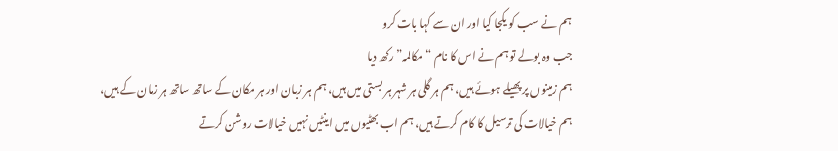ہم نے سب کو یکجا کیا اور ان سے کہا بات کرو
جب وہ بولے تو ہم نے اس کا نام “مکالمہ” رکھ دیا
ہم زمینوں پر پھیلے ہوئے ہیں، ہم ہر گلی ہر شہر ہر بستی میں ہیں، ہم ہر زبان اور ہر مکان کے ساتھ ساتھ ہر زمان کے ہیں، ہم خیالات کی ترسیل کا کام کرتے ہیں، ہم اب بھٹیوں میں اینٹیں نہیں خیالات روشن کرتے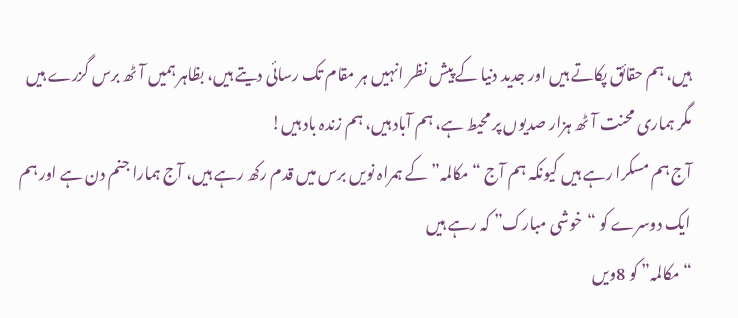ہیں، ہم حقائق پکاتے ہیں اور جدید دنیا کے پیش نظر انہیں ہر مقام تک رسائی دیتے ہیں، بظاہر ہمیں آٹھ برس گزرے ہیں مگر ہماری محنت آٹھ ہزار صدیوں پر محیط ہے، ہم آباد ہیں، ہم زندہ باد ہیں!
آج ہم مسکرا رہے ہیں کیونکہ ہم آج “مکالمہ” کے ہمراہ نویں برس میں قدم رکھ رہے ہیں، آج ہمارا جنم دن ہے اور ہم ایک دوسرے کو “خوشی مبارک” کہ رہے ہیں
“مکالمہ” کو 8ویں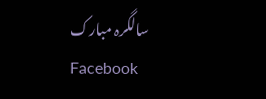سالگرہ مبارک
Facebook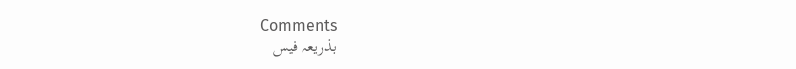Comments
بذریعہ فیس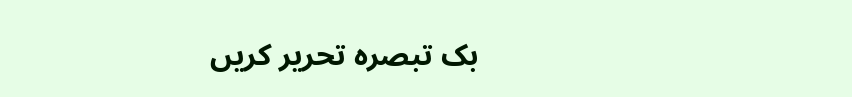بک تبصرہ تحریر کریں